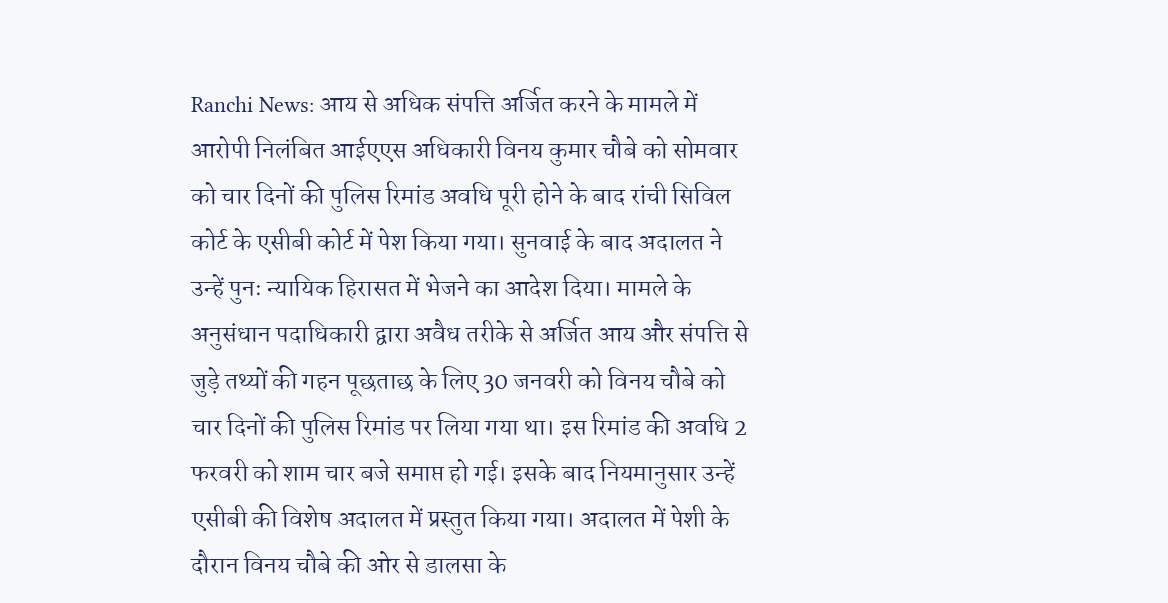Ranchi News: आय से अधिक संपत्ति अर्जित करने के मामले में आरोपी निलंबित आईएएस अधिकारी विनय कुमार चौबे को सोमवार को चार दिनों की पुलिस रिमांड अवधि पूरी होने के बाद रांची सिविल कोर्ट के एसीबी कोर्ट में पेश किया गया। सुनवाई के बाद अदालत ने उन्हें पुनः न्यायिक हिरासत में भेजने का आदेश दिया। मामले के अनुसंधान पदाधिकारी द्वारा अवैध तरीके से अर्जित आय और संपत्ति से जुड़े तथ्यों की गहन पूछताछ के लिए 30 जनवरी को विनय चौबे को चार दिनों की पुलिस रिमांड पर लिया गया था। इस रिमांड की अवधि 2 फरवरी को शाम चार बजे समाप्त हो गई। इसके बाद नियमानुसार उन्हें एसीबी की विशेष अदालत में प्रस्तुत किया गया। अदालत में पेशी के दौरान विनय चौबे की ओर से डालसा के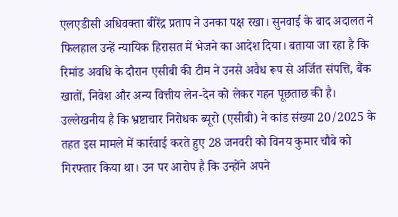एलएडीसी अधिवक्ता बीरेंद्र प्रताप ने उनका पक्ष रखा। सुनवाई के बाद अदालत ने फिलहाल उन्हें न्यायिक हिरासत में भेजने का आदेश दिया। बताया जा रहा है कि रिमांड अवधि के दौरान एसीबी की टीम ने उनसे अवैध रूप से अर्जित संपत्ति, बैंक खातों, निवेश और अन्य वित्तीय लेन-देन को लेकर गहन पूछताछ की है।
उल्लेखनीय है कि भ्रष्टाचार निरोधक ब्यूरो (एसीबी) ने कांड संख्या 20/2025 के तहत इस मामले में कार्रवाई करते हुए 28 जनवरी को विनय कुमार चौबे को गिरफ्तार किया था। उन पर आरोप है कि उन्होंने अपने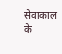सेवाकाल के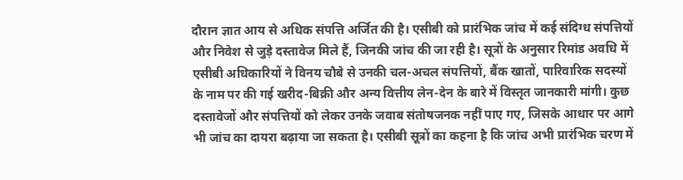दौरान ज्ञात आय से अधिक संपत्ति अर्जित की है। एसीबी को प्रारंभिक जांच में कई संदिग्ध संपत्तियों और निवेश से जुड़े दस्तावेज मिले हैं, जिनकी जांच की जा रही है। सूत्रों के अनुसार रिमांड अवधि में एसीबी अधिकारियों ने विनय चौबे से उनकी चल-अचल संपत्तियों, बैंक खातों, पारिवारिक सदस्यों के नाम पर की गई खरीद-बिक्री और अन्य वित्तीय लेन-देन के बारे में विस्तृत जानकारी मांगी। कुछ दस्तावेजों और संपत्तियों को लेकर उनके जवाब संतोषजनक नहीं पाए गए, जिसके आधार पर आगे भी जांच का दायरा बढ़ाया जा सकता है। एसीबी सूत्रों का कहना है कि जांच अभी प्रारंभिक चरण में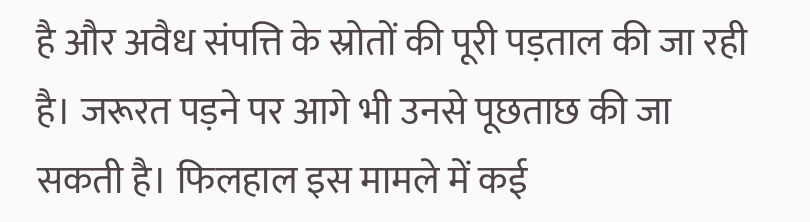है और अवैध संपत्ति के स्रोतों की पूरी पड़ताल की जा रही है। जरूरत पड़ने पर आगे भी उनसे पूछताछ की जा सकती है। फिलहाल इस मामले में कई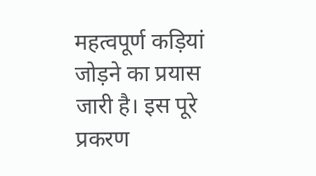महत्वपूर्ण कड़ियां जोड़ने का प्रयास जारी है। इस पूरे प्रकरण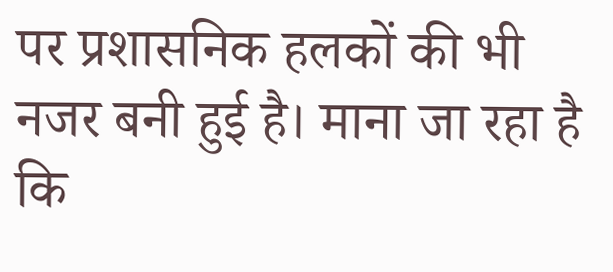पर प्रशासनिक हलकों की भी नजर बनी हुई है। माना जा रहा है कि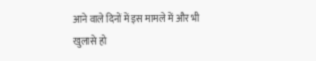आने वाले दिनों में इस मामले में और भी खुलासे हो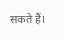सकते हैं।